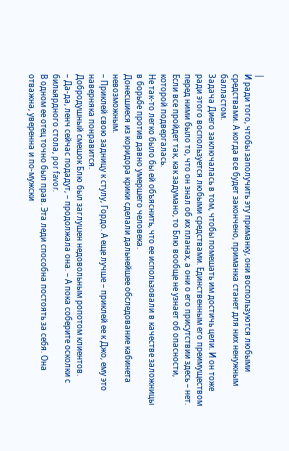|
И ради того, чтобы заполучить эту приманку, они воспользуются любыми средствами. А когда все будет закончено, приманка станет для них ненужным балластом.
Задача Диего заключалась в том, чтобы помешать им достичь цели. И он тоже ради этого воспользуется любыми средствами. Единственным его преимуществом перед ними было то, что он знал об их планах, а они о его присутствии здесь – нет. Если все пройдет так, как задумано, то Блю вообще не узнает об опасности, которой подвергалась.
Не так-то легко было бы ей объяснить, что ее использовали в качестве заложницы в борьбе против давно умершего человека.
Донесшиеся из коридора крики сделали дальнейшее обследование кабинета невозможным.
– Приклей свою задницу к стулу, Гордо. А еще лучше – приклей ее к Джо, ему это наверняка понравится.
Добродушный смешок Блю был заглушен недовольным ропотом клиентов.
– Да-да, ленч сейчас подадут, – продолжала она. – А пока соберите осколки с бильярдного стола, por favor.
В одном ее отец точно был прав. Эта леди способна постоять за себя. Она отважна, уверенна и по-мужски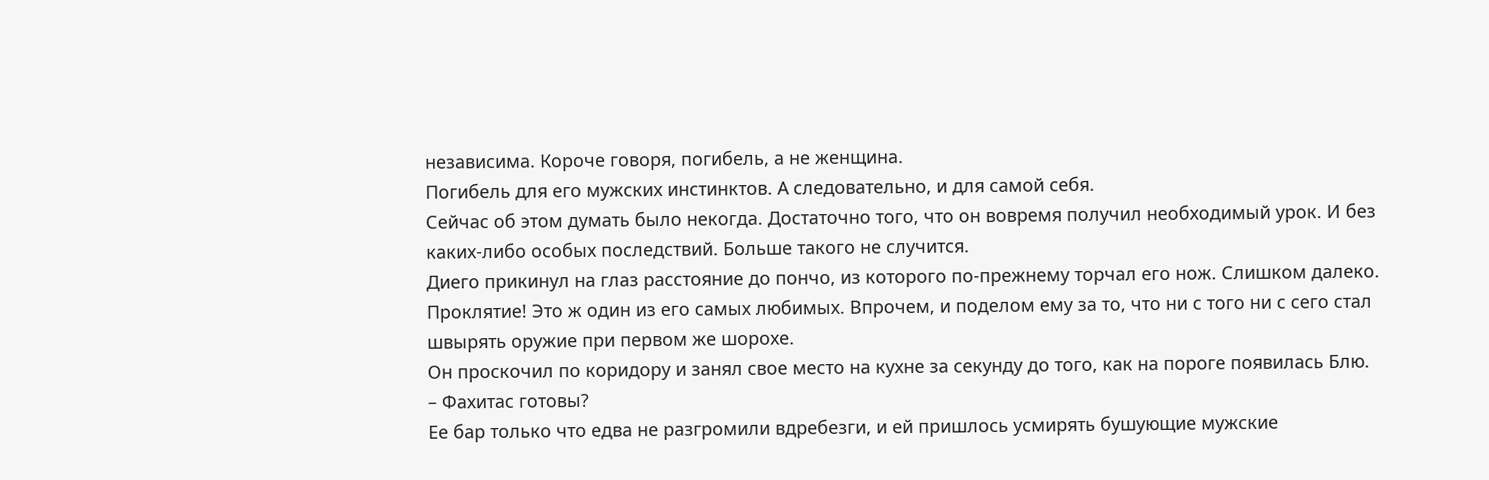независима. Короче говоря, погибель, а не женщина.
Погибель для его мужских инстинктов. А следовательно, и для самой себя.
Сейчас об этом думать было некогда. Достаточно того, что он вовремя получил необходимый урок. И без каких-либо особых последствий. Больше такого не случится.
Диего прикинул на глаз расстояние до пончо, из которого по-прежнему торчал его нож. Слишком далеко.
Проклятие! Это ж один из его самых любимых. Впрочем, и поделом ему за то, что ни с того ни с сего стал швырять оружие при первом же шорохе.
Он проскочил по коридору и занял свое место на кухне за секунду до того, как на пороге появилась Блю.
– Фахитас готовы?
Ее бар только что едва не разгромили вдребезги, и ей пришлось усмирять бушующие мужские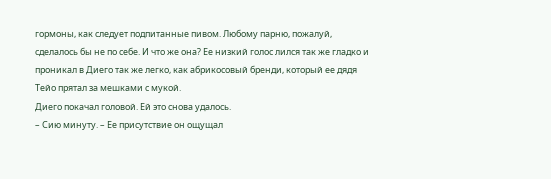гормоны, как следует подпитанные пивом. Любому парню, пожалуй, сделалось бы не по себе. И что же она? Ее низкий голос лился так же гладко и проникал в Диего так же легко, как абрикосовый бренди, который ее дядя Тейо прятал за мешками с мукой.
Диего покачал головой. Ей это снова удалось.
– Сию минуту. – Ее присутствие он ощущал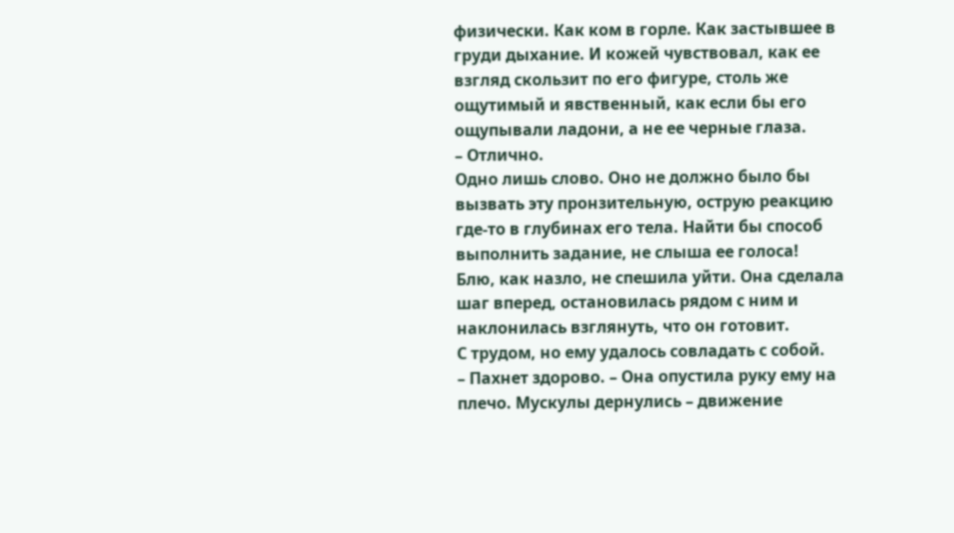физически. Как ком в горле. Как застывшее в груди дыхание. И кожей чувствовал, как ее взгляд скользит по его фигуре, столь же ощутимый и явственный, как если бы его ощупывали ладони, а не ее черные глаза.
– Отлично.
Одно лишь слово. Оно не должно было бы вызвать эту пронзительную, острую реакцию где-то в глубинах его тела. Найти бы способ выполнить задание, не слыша ее голоса!
Блю, как назло, не спешила уйти. Она сделала шаг вперед, остановилась рядом с ним и наклонилась взглянуть, что он готовит.
С трудом, но ему удалось совладать с собой.
– Пахнет здорово. – Она опустила руку ему на плечо. Мускулы дернулись – движение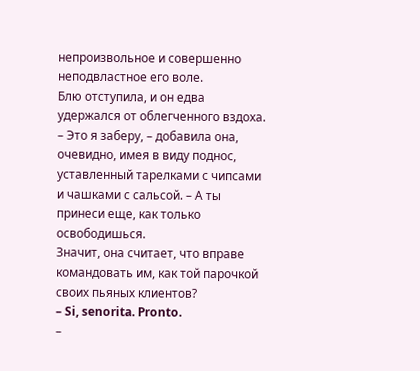непроизвольное и совершенно неподвластное его воле.
Блю отступила, и он едва удержался от облегченного вздоха.
– Это я заберу, – добавила она, очевидно, имея в виду поднос, уставленный тарелками с чипсами и чашками с сальсой. – А ты принеси еще, как только освободишься.
Значит, она считает, что вправе командовать им, как той парочкой своих пьяных клиентов?
– Si, senorita. Pronto.
–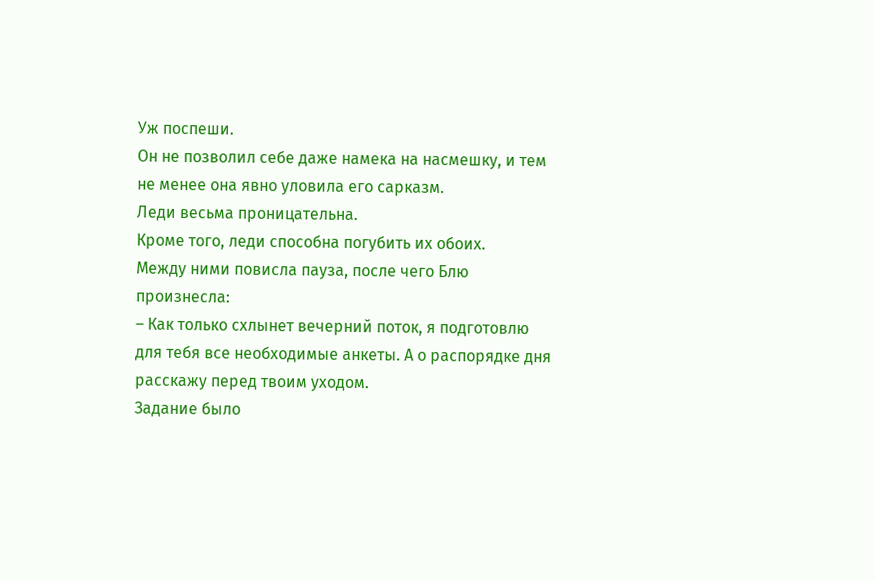Уж поспеши.
Он не позволил себе даже намека на насмешку, и тем не менее она явно уловила его сарказм.
Леди весьма проницательна.
Кроме того, леди способна погубить их обоих.
Между ними повисла пауза, после чего Блю произнесла:
– Как только схлынет вечерний поток, я подготовлю для тебя все необходимые анкеты. А о распорядке дня расскажу перед твоим уходом.
Задание было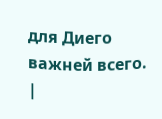для Диего важней всего. |